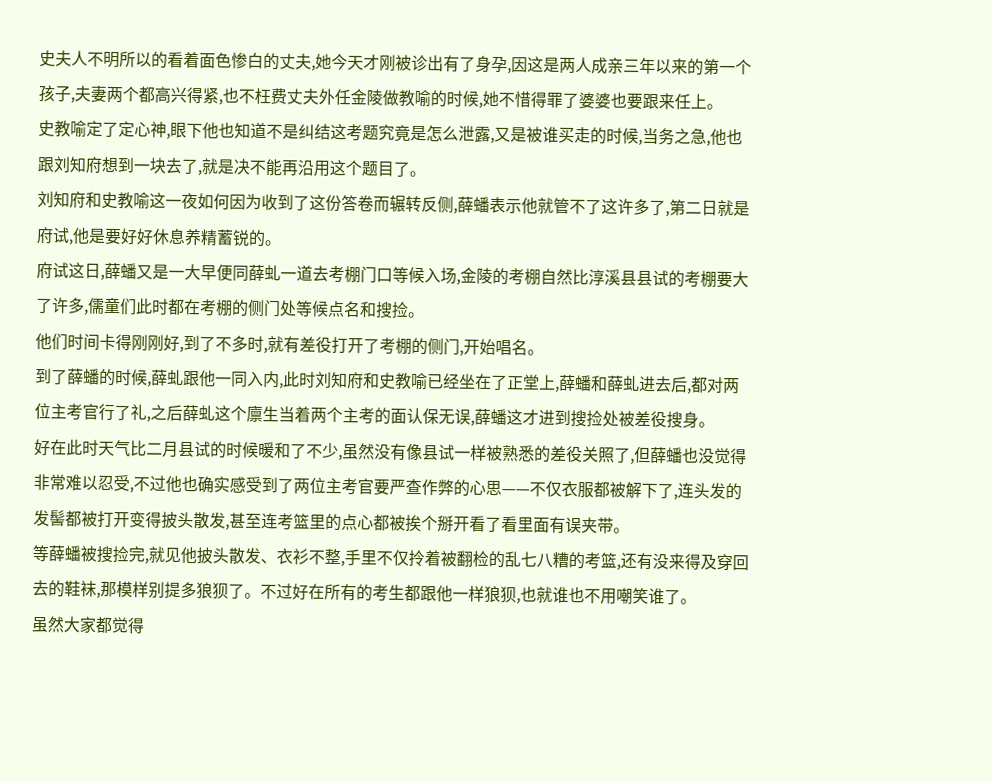史夫人不明所以的看着面色惨白的丈夫,她今天才刚被诊出有了身孕,因这是两人成亲三年以来的第一个孩子,夫妻两个都高兴得紧,也不枉费丈夫外任金陵做教喻的时候,她不惜得罪了婆婆也要跟来任上。
史教喻定了定心神,眼下他也知道不是纠结这考题究竟是怎么泄露,又是被谁买走的时候,当务之急,他也跟刘知府想到一块去了,就是决不能再沿用这个题目了。
刘知府和史教喻这一夜如何因为收到了这份答卷而辗转反侧,薛蟠表示他就管不了这许多了,第二日就是府试,他是要好好休息养精蓄锐的。
府试这日,薛蟠又是一大早便同薛虬一道去考棚门口等候入场,金陵的考棚自然比淳溪县县试的考棚要大了许多,儒童们此时都在考棚的侧门处等候点名和搜捡。
他们时间卡得刚刚好,到了不多时,就有差役打开了考棚的侧门,开始唱名。
到了薛蟠的时候,薛虬跟他一同入内,此时刘知府和史教喻已经坐在了正堂上,薛蟠和薛虬进去后,都对两位主考官行了礼,之后薛虬这个廪生当着两个主考的面认保无误,薛蟠这才进到搜捡处被差役搜身。
好在此时天气比二月县试的时候暖和了不少,虽然没有像县试一样被熟悉的差役关照了,但薛蟠也没觉得非常难以忍受,不过他也确实感受到了两位主考官要严查作弊的心思——不仅衣服都被解下了,连头发的发髻都被打开变得披头散发,甚至连考篮里的点心都被挨个掰开看了看里面有误夹带。
等薛蟠被搜捡完,就见他披头散发、衣衫不整,手里不仅拎着被翻检的乱七八糟的考篮,还有没来得及穿回去的鞋袜,那模样别提多狼狈了。不过好在所有的考生都跟他一样狼狈,也就谁也不用嘲笑谁了。
虽然大家都觉得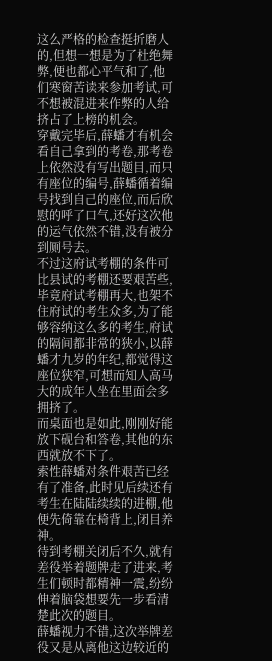这么严格的检查挺折磨人的,但想一想是为了杜绝舞弊,便也都心平气和了,他们寒窗苦读来参加考试,可不想被混进来作弊的人给挤占了上榜的机会。
穿戴完毕后,薛蟠才有机会看自己拿到的考卷,那考卷上依然没有写出题目,而只有座位的编号,薛蟠循着编号找到自己的座位,而后欣慰的呼了口气,还好这次他的运气依然不错,没有被分到厕号去。
不过这府试考棚的条件可比县试的考棚还要艰苦些,毕竟府试考棚再大,也架不住府试的考生众多,为了能够容纳这么多的考生,府试的隔间都非常的狭小,以薛蟠才九岁的年纪,都觉得这座位狭窄,可想而知人高马大的成年人坐在里面会多拥挤了。
而桌面也是如此,刚刚好能放下砚台和答卷,其他的东西就放不下了。
索性薛蟠对条件艰苦已经有了准备,此时见后续还有考生在陆陆续续的进棚,他便先倚靠在椅背上,闭目养神。
待到考棚关闭后不久,就有差役举着题牌走了进来,考生们顿时都精神一震,纷纷伸着脑袋想要先一步看清楚此次的题目。
薛蟠视力不错,这次举牌差役又是从离他这边较近的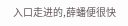入口走进的,薛蟠便很快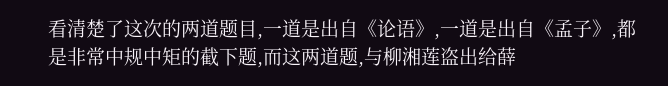看清楚了这次的两道题目,一道是出自《论语》,一道是出自《孟子》,都是非常中规中矩的截下题,而这两道题,与柳湘莲盗出给薛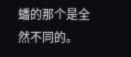蟠的那个是全然不同的。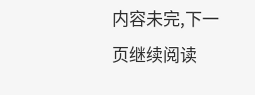内容未完,下一页继续阅读